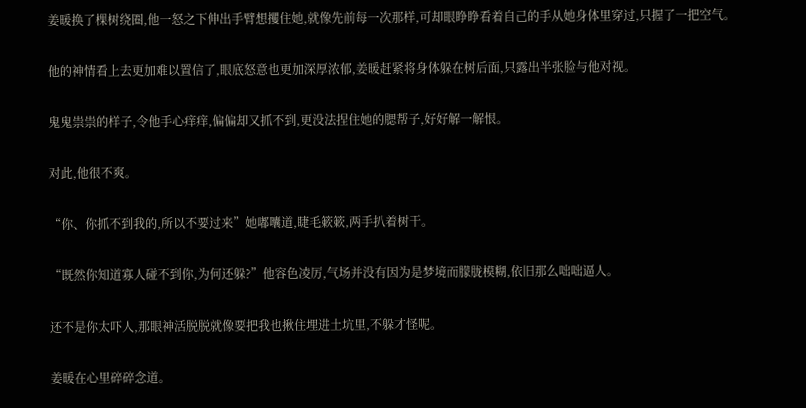姜暖换了棵树绕圈,他一怒之下伸出手臂想攫住她,就像先前每一次那样,可却眼睁睁看着自己的手从她身体里穿过,只握了一把空气。

他的神情看上去更加难以置信了,眼底怒意也更加深厚浓郁,姜暖赶紧将身体躲在树后面,只露出半张脸与他对视。

鬼鬼祟祟的样子,令他手心痒痒,偏偏却又抓不到,更没法捏住她的腮帮子,好好解一解恨。

对此,他很不爽。

“你、你抓不到我的,所以不要过来”她嘟囔道,睫毛簌簌,两手扒着树干。

“既然你知道寡人碰不到你,为何还躲?”他容色凌厉,气场并没有因为是梦境而朦胧模糊,依旧那么咄咄逼人。

还不是你太吓人,那眼神活脱脱就像要把我也揪住埋进土坑里,不躲才怪呢。

姜暖在心里碎碎念道。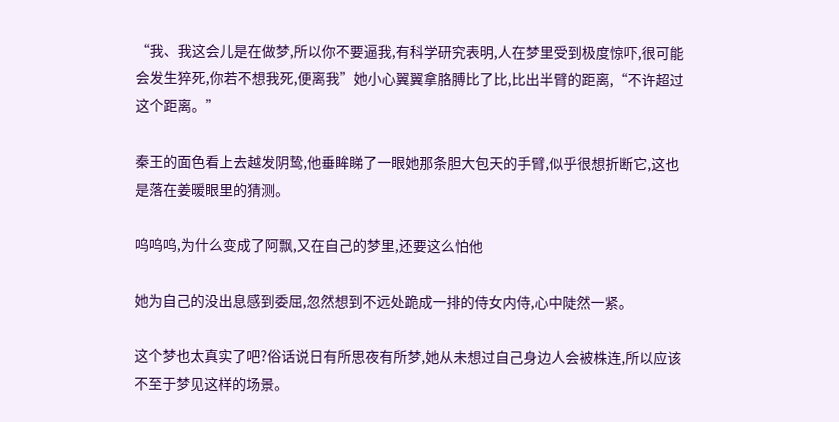“我、我这会儿是在做梦,所以你不要逼我,有科学研究表明,人在梦里受到极度惊吓,很可能会发生猝死,你若不想我死,便离我”她小心翼翼拿胳膊比了比,比出半臂的距离,“不许超过这个距离。”

秦王的面色看上去越发阴鸷,他垂眸睇了一眼她那条胆大包天的手臂,似乎很想折断它,这也是落在姜暖眼里的猜测。

呜呜呜,为什么变成了阿飘,又在自己的梦里,还要这么怕他

她为自己的没出息感到委屈,忽然想到不远处跪成一排的侍女内侍,心中陡然一紧。

这个梦也太真实了吧?俗话说日有所思夜有所梦,她从未想过自己身边人会被株连,所以应该不至于梦见这样的场景。